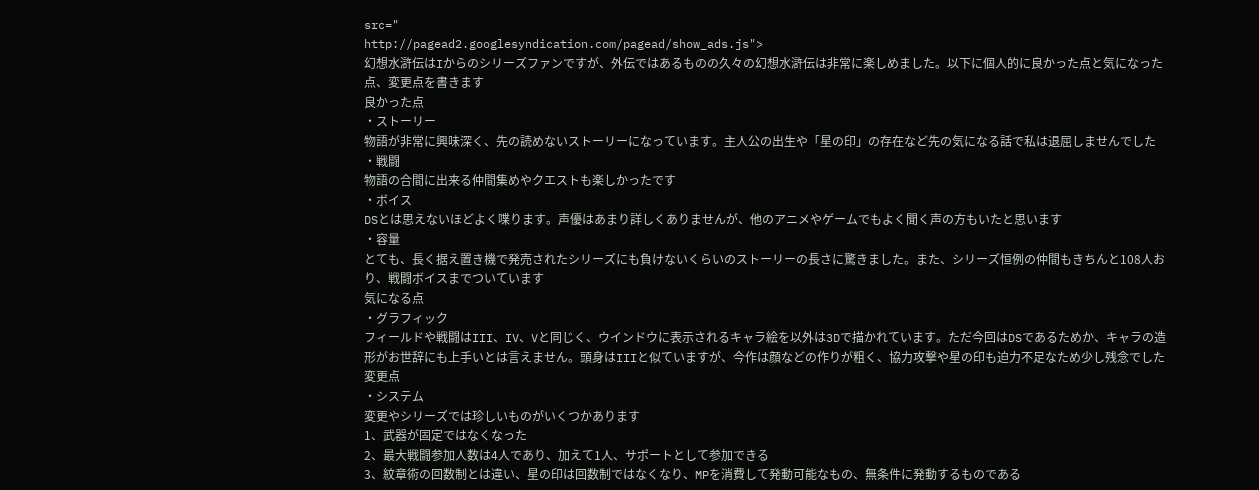src="
http://pagead2.googlesyndication.com/pagead/show_ads.js">
幻想水滸伝はIからのシリーズファンですが、外伝ではあるものの久々の幻想水滸伝は非常に楽しめました。以下に個人的に良かった点と気になった点、変更点を書きます
良かった点
・ストーリー
物語が非常に興味深く、先の読めないストーリーになっています。主人公の出生や「星の印」の存在など先の気になる話で私は退屈しませんでした
・戦闘
物語の合間に出来る仲間集めやクエストも楽しかったです
・ボイス
DSとは思えないほどよく喋ります。声優はあまり詳しくありませんが、他のアニメやゲームでもよく聞く声の方もいたと思います
・容量
とても、長く据え置き機で発売されたシリーズにも負けないくらいのストーリーの長さに驚きました。また、シリーズ恒例の仲間もきちんと108人おり、戦闘ボイスまでついています
気になる点
・グラフィック
フィールドや戦闘はIII、IV、Vと同じく、ウインドウに表示されるキャラ絵を以外は3Dで描かれています。ただ今回はDSであるためか、キャラの造形がお世辞にも上手いとは言えません。頭身はIIIと似ていますが、今作は顔などの作りが粗く、協力攻撃や星の印も迫力不足なため少し残念でした
変更点
・システム
変更やシリーズでは珍しいものがいくつかあります
1、武器が固定ではなくなった
2、最大戦闘参加人数は4人であり、加えて1人、サポートとして参加できる
3、紋章術の回数制とは違い、星の印は回数制ではなくなり、MPを消費して発動可能なもの、無条件に発動するものである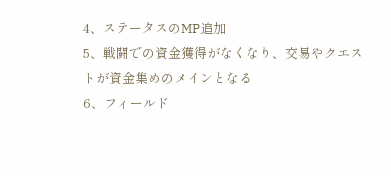4、ステータスのMP追加
5、戦闘での資金獲得がなくなり、交易やクエストが資金集めのメインとなる
6、フィールド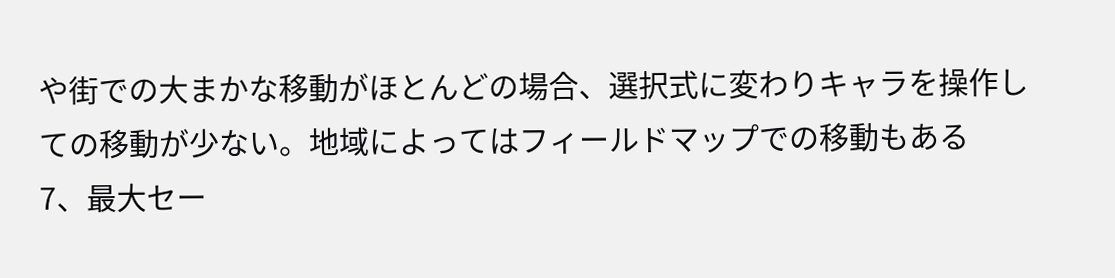や街での大まかな移動がほとんどの場合、選択式に変わりキャラを操作しての移動が少ない。地域によってはフィールドマップでの移動もある
7、最大セー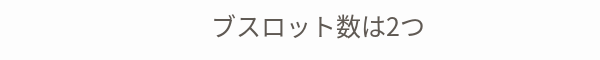ブスロット数は2つ